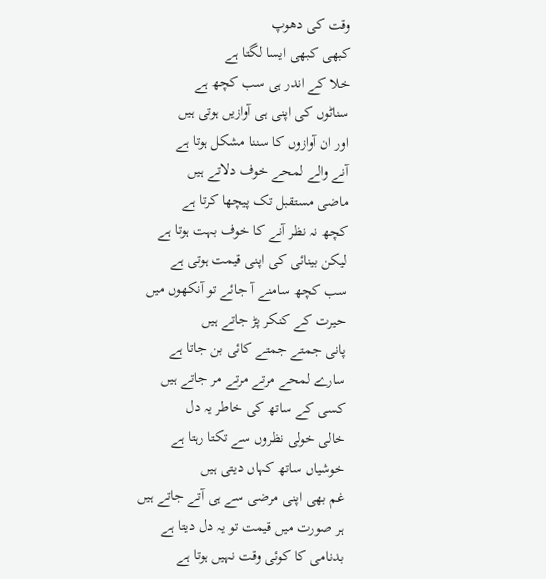وقت کی دھوپ
کبھی کبھی ایسا لگتا ہے
خلا کے اندر ہی سب کچھ ہے
سناٹوں کی اپنی ہی آوازیں ہوتی ہیں
اور ان آوازوں کا سننا مشکل ہوتا ہے
آنے والے لمحے خوف دلاتے ہیں
ماضی مستقبل تک پیچھا کرتا ہے
کچھ نہ نظر آنے کا خوف بہت ہوتا ہے
لیکن بینائی کی اپنی قیمت ہوتی ہے
سب کچھ سامنے آ جائے تو آنکھوں میں
حیرت کے کنکر پڑ جاتے ہیں
پانی جمتے جمتے کائی بن جاتا ہے
سارے لمحے مرتے مرتے مر جاتے ہیں
کسی کے ساتھ کی خاطر یہ دل
خالی خولی نظروں سے تکتا رہتا ہے
خوشیاں ساتھ کہاں دیتی ہیں
غم بھی اپنی مرضی سے ہی آتے جاتے ہیں
ہر صورت میں قیمت تو یہ دل دیتا ہے
بدنامی کا کوئی وقت نہیں ہوتا ہے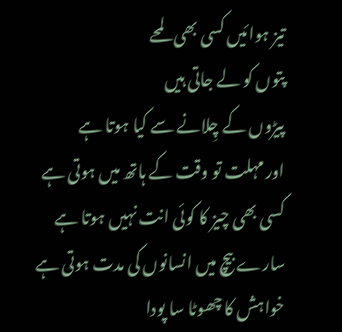تیز ہوائیں کسی بھی لمحے
پتوں کو لے جاتی ہیں
پیڑوں کے چِلانے سے کیا ہوتا ہے
اور مہلت تو وقت کے ہاتھ میں ہوتی ہے
کسی بھی چیز کا کوئی انت نہیں ہوتا ہے
سارے بیچ میں انسانوں کی مدت ہوتی ہے
خواہش کا چھوٹا سا پودا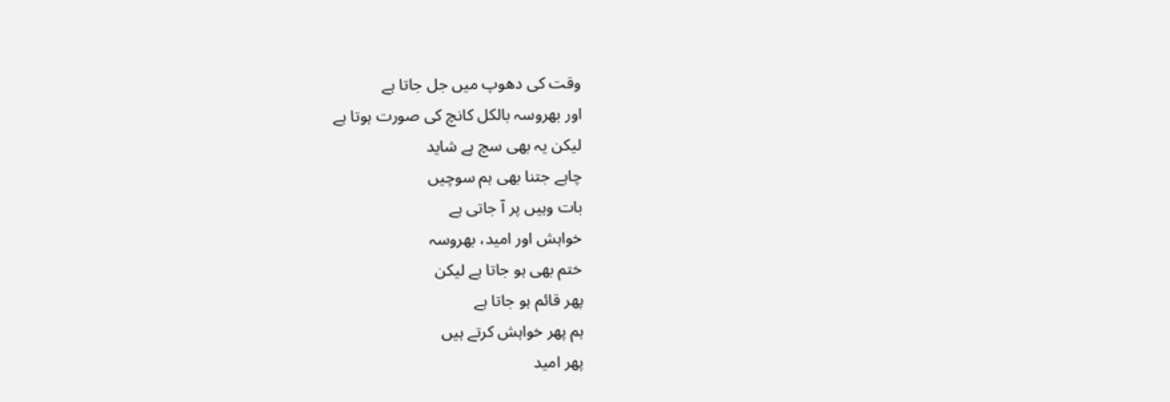وقت کی دھوپ میں جل جاتا ہے
اور بھروسہ بالکل کانچ کی صورت ہوتا ہے
لیکن یہ بھی سچ ہے شاید
چاہے جتنا بھی ہم سوچیں
بات وہیں پر آ جاتی ہے
خواہش اور امید، بھروسہ
ختم بھی ہو جاتا ہے لیکن
پھر قائم ہو جاتا ہے
ہم پھر خواہش کرتے ہیں
پھر امید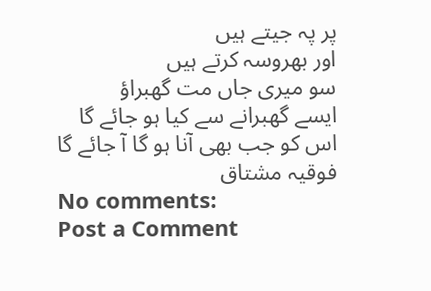پر پہ جیتے ہیں
اور بھروسہ کرتے ہیں
سو میری جاں مت گھبراؤ
ایسے گھبرانے سے کیا ہو جائے گا
اس کو جب بھی آنا ہو گا آ جائے گا
فوقیہ مشتاق
No comments:
Post a Comment